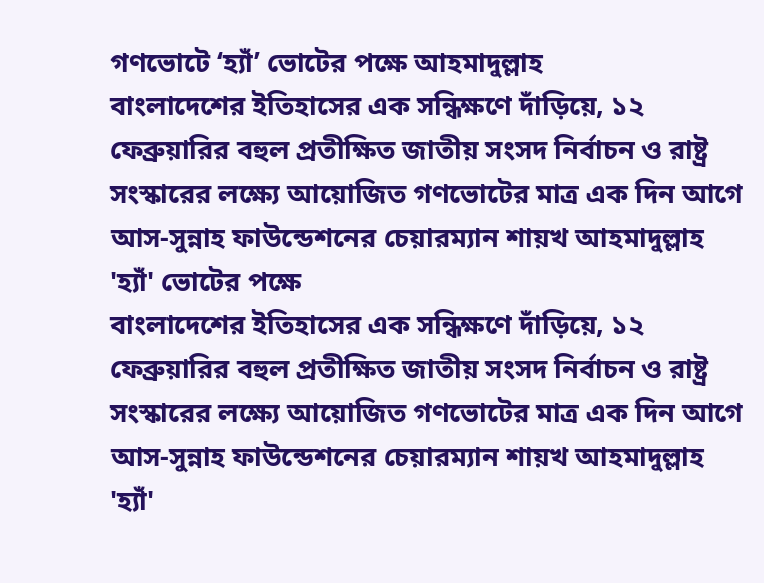গণভোটে ‘হ্যাঁ’ ভোটের পক্ষে আহমাদুল্লাহ
বাংলাদেশের ইতিহাসের এক সন্ধিক্ষণে দাঁড়িয়ে, ১২ ফেব্রুয়ারির বহুল প্রতীক্ষিত জাতীয় সংসদ নির্বাচন ও রাষ্ট্র সংস্কারের লক্ষ্যে আয়োজিত গণভোটের মাত্র এক দিন আগে আস-সুন্নাহ ফাউন্ডেশনের চেয়ারম্যান শায়খ আহমাদুল্লাহ 'হ্যাঁ' ভোটের পক্ষে
বাংলাদেশের ইতিহাসের এক সন্ধিক্ষণে দাঁড়িয়ে, ১২ ফেব্রুয়ারির বহুল প্রতীক্ষিত জাতীয় সংসদ নির্বাচন ও রাষ্ট্র সংস্কারের লক্ষ্যে আয়োজিত গণভোটের মাত্র এক দিন আগে আস-সুন্নাহ ফাউন্ডেশনের চেয়ারম্যান শায়খ আহমাদুল্লাহ 'হ্যাঁ'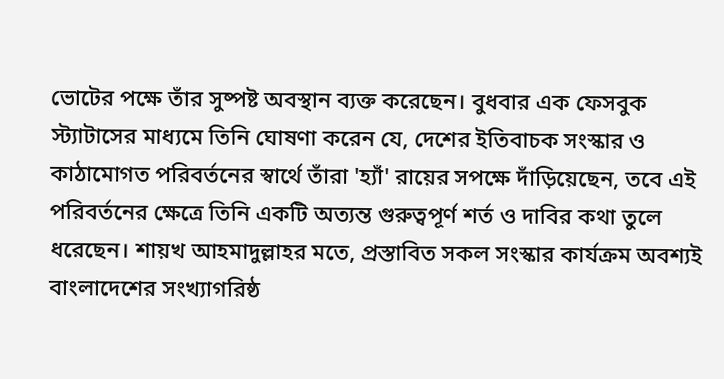ভোটের পক্ষে তাঁর সুষ্পষ্ট অবস্থান ব্যক্ত করেছেন। বুধবার এক ফেসবুক স্ট্যাটাসের মাধ্যমে তিনি ঘোষণা করেন যে, দেশের ইতিবাচক সংস্কার ও কাঠামোগত পরিবর্তনের স্বার্থে তাঁরা 'হ্যাঁ' রায়ের সপক্ষে দাঁড়িয়েছেন, তবে এই পরিবর্তনের ক্ষেত্রে তিনি একটি অত্যন্ত গুরুত্বপূর্ণ শর্ত ও দাবির কথা তুলে ধরেছেন। শায়খ আহমাদুল্লাহর মতে, প্রস্তাবিত সকল সংস্কার কার্যক্রম অবশ্যই বাংলাদেশের সংখ্যাগরিষ্ঠ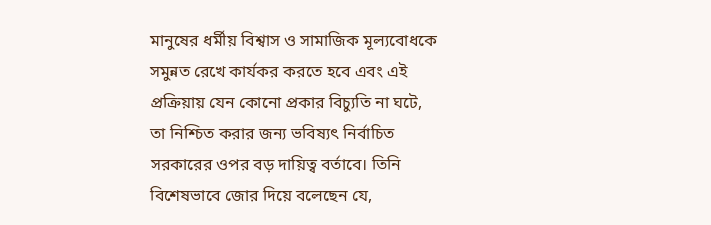মানুষের ধর্মীয় বিশ্বাস ও সামাজিক মূল্যবোধকে সমুন্নত রেখে কার্যকর করতে হবে এবং এই প্রক্রিয়ায় যেন কোনো প্রকার বিচ্যুতি না ঘটে, তা নিশ্চিত করার জন্য ভবিষ্যৎ নির্বাচিত সরকারের ওপর বড় দায়িত্ব বর্তাবে। তিনি বিশেষভাবে জোর দিয়ে বলেছেন যে,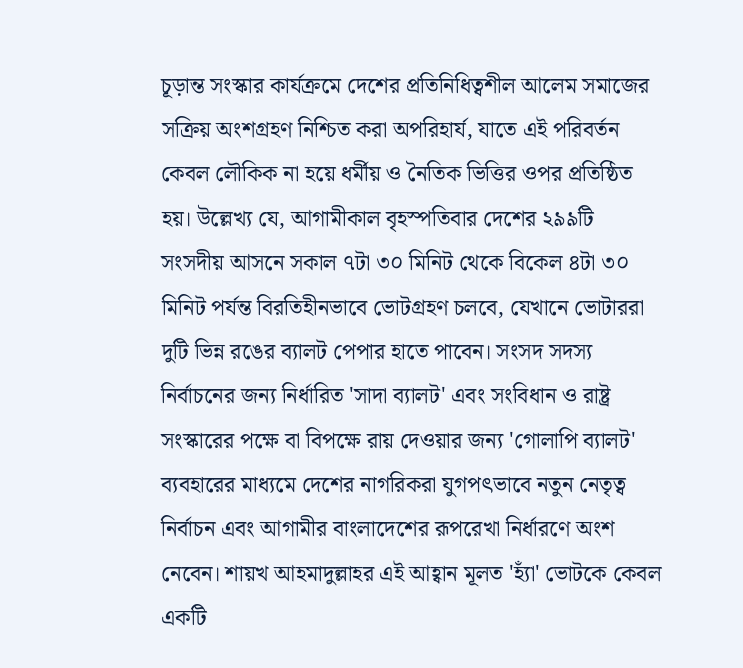চূড়ান্ত সংস্কার কার্যক্রমে দেশের প্রতিনিধিত্বশীল আলেম সমাজের সক্রিয় অংশগ্রহণ নিশ্চিত করা অপরিহার্য, যাতে এই পরিবর্তন কেবল লৌকিক না হয়ে ধর্মীয় ও নৈতিক ভিত্তির ওপর প্রতিষ্ঠিত হয়। উল্লেখ্য যে, আগামীকাল বৃহস্পতিবার দেশের ২৯৯টি সংসদীয় আসনে সকাল ৭টা ৩০ মিনিট থেকে বিকেল ৪টা ৩০ মিনিট পর্যন্ত বিরতিহীনভাবে ভোটগ্রহণ চলবে, যেখানে ভোটাররা দুটি ভিন্ন রঙের ব্যালট পেপার হাতে পাবেন। সংসদ সদস্য নির্বাচনের জন্য নির্ধারিত 'সাদা ব্যালট' এবং সংবিধান ও রাষ্ট্র সংস্কারের পক্ষে বা বিপক্ষে রায় দেওয়ার জন্য 'গোলাপি ব্যালট' ব্যবহারের মাধ্যমে দেশের নাগরিকরা যুগপৎভাবে নতুন নেতৃত্ব নির্বাচন এবং আগামীর বাংলাদেশের রূপরেখা নির্ধারণে অংশ নেবেন। শায়খ আহমাদুল্লাহর এই আহ্বান মূলত 'হ্যাঁ' ভোটকে কেবল একটি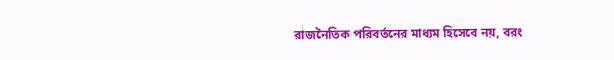রাজনৈতিক পরিবর্তনের মাধ্যম হিসেবে নয়, বরং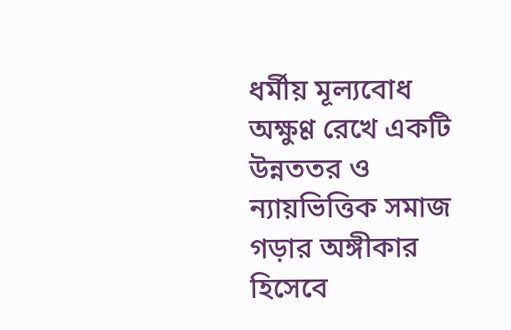ধর্মীয় মূল্যবোধ অক্ষুণ্ণ রেখে একটি উন্নততর ও ন্যায়ভিত্তিক সমাজ গড়ার অঙ্গীকার হিসেবে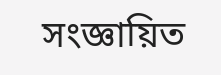সংজ্ঞায়িত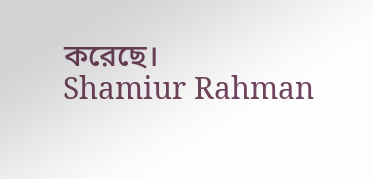করেছে।
Shamiur Rahman